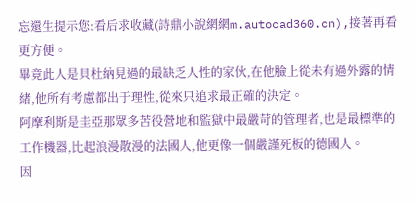忘還生提示您:看后求收藏(詩鼎小說網網m.autocad360.cn),接著再看更方便。
畢竟此人是貝杜納見過的最缺乏人性的家伙,在他臉上從未有過外露的情緒,他所有考慮都出于理性,從來只追求最正確的決定。
阿摩利斯是圭亞那眾多苦役營地和監獄中最嚴苛的管理者,也是最標準的工作機器,比起浪漫散漫的法國人,他更像一個嚴謹死板的德國人。
因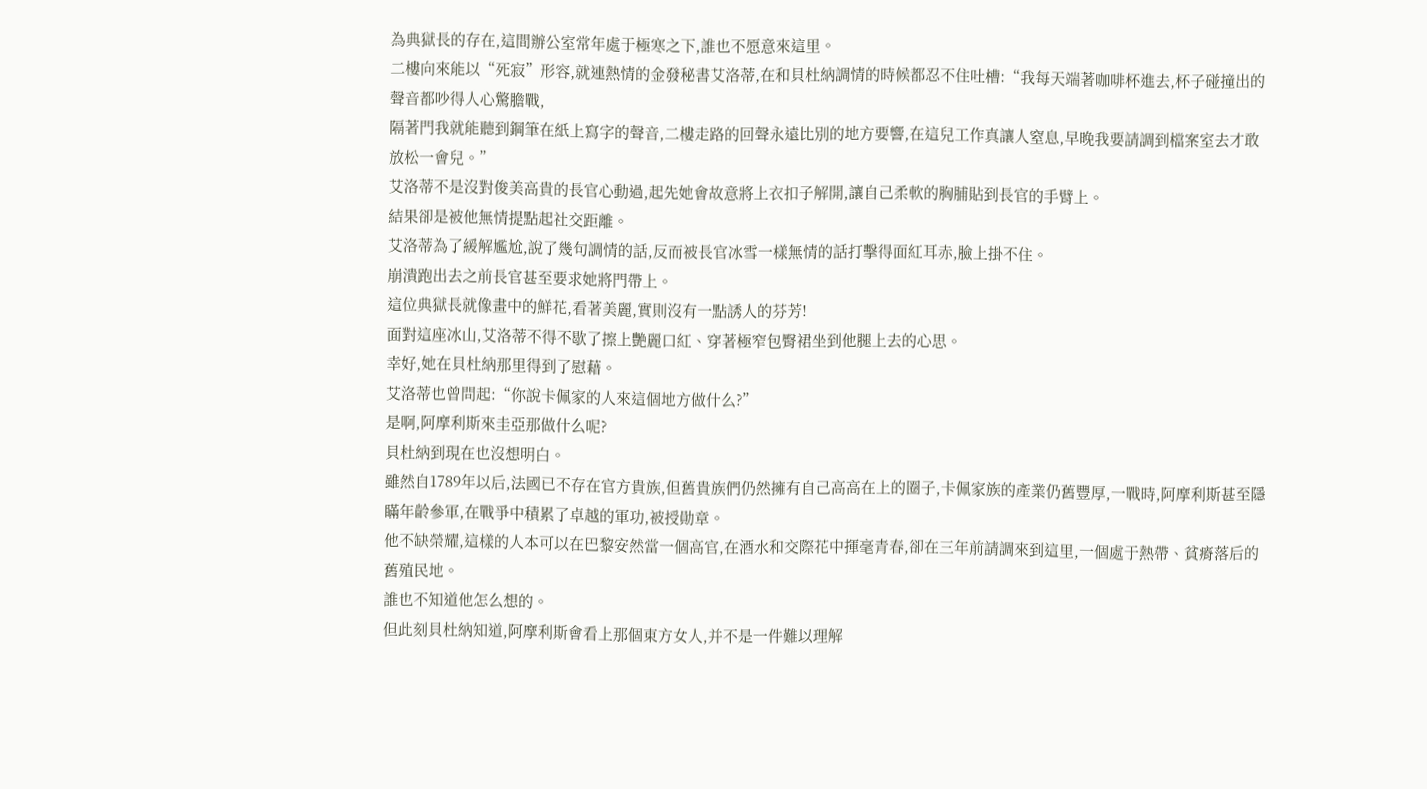為典獄長的存在,這間辦公室常年處于極寒之下,誰也不愿意來這里。
二樓向來能以“死寂”形容,就連熱情的金發秘書艾洛蒂,在和貝杜納調情的時候都忍不住吐槽:“我每天端著咖啡杯進去,杯子碰撞出的聲音都吵得人心驚膽戰,
隔著門我就能聽到鋼筆在紙上寫字的聲音,二樓走路的回聲永遠比別的地方要響,在這兒工作真讓人窒息,早晚我要請調到檔案室去才敢放松一會兒。”
艾洛蒂不是沒對俊美高貴的長官心動過,起先她會故意將上衣扣子解開,讓自己柔軟的胸脯貼到長官的手臂上。
結果卻是被他無情提點起社交距離。
艾洛蒂為了緩解尷尬,說了幾句調情的話,反而被長官冰雪一樣無情的話打擊得面紅耳赤,臉上掛不住。
崩潰跑出去之前長官甚至要求她將門帶上。
這位典獄長就像畫中的鮮花,看著美麗,實則沒有一點誘人的芬芳!
面對這座冰山,艾洛蒂不得不歇了擦上艷麗口紅、穿著極窄包臀裙坐到他腿上去的心思。
幸好,她在貝杜納那里得到了慰藉。
艾洛蒂也曾問起:“你說卡佩家的人來這個地方做什么?”
是啊,阿摩利斯來圭亞那做什么呢?
貝杜納到現在也沒想明白。
雖然自1789年以后,法國已不存在官方貴族,但舊貴族們仍然擁有自己高高在上的圈子,卡佩家族的產業仍舊豐厚,一戰時,阿摩利斯甚至隱瞞年齡參軍,在戰爭中積累了卓越的軍功,被授勛章。
他不缺榮耀,這樣的人本可以在巴黎安然當一個高官,在酒水和交際花中揮毫青春,卻在三年前請調來到這里,一個處于熱帶、貧瘠落后的舊殖民地。
誰也不知道他怎么想的。
但此刻貝杜納知道,阿摩利斯會看上那個東方女人,并不是一件難以理解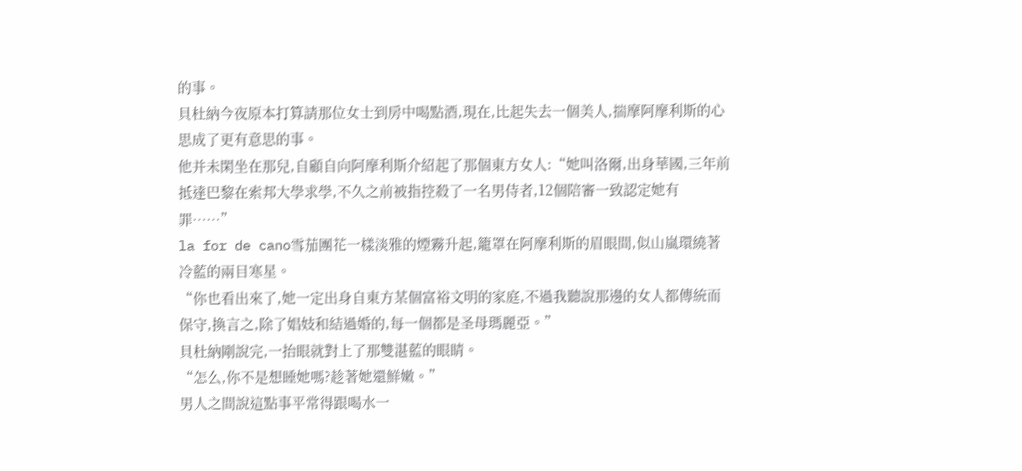的事。
貝杜納今夜原本打算請那位女士到房中喝點酒,現在,比起失去一個美人,揣摩阿摩利斯的心思成了更有意思的事。
他并未閑坐在那兒,自顧自向阿摩利斯介紹起了那個東方女人:“她叫洛爾,出身華國,三年前抵達巴黎在索邦大學求學,不久之前被指控殺了一名男侍者,12個陪審一致認定她有罪……”
la for de cano雪茄團花一樣淡雅的煙霧升起,籠罩在阿摩利斯的眉眼間,似山嵐環繞著冷藍的兩目寒星。
“你也看出來了,她一定出身自東方某個富裕文明的家庭,不過我聽說那邊的女人都傳統而保守,換言之,除了娼妓和結過婚的,每一個都是圣母瑪麗亞。”
貝杜納剛說完,一抬眼就對上了那雙湛藍的眼睛。
“怎么,你不是想睡她嗎?趁著她還鮮嫩。”
男人之間說這點事平常得跟喝水一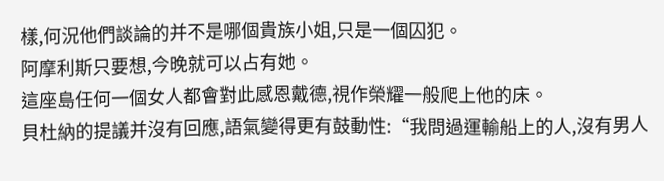樣,何況他們談論的并不是哪個貴族小姐,只是一個囚犯。
阿摩利斯只要想,今晚就可以占有她。
這座島任何一個女人都會對此感恩戴德,視作榮耀一般爬上他的床。
貝杜納的提議并沒有回應,語氣變得更有鼓動性:“我問過運輸船上的人,沒有男人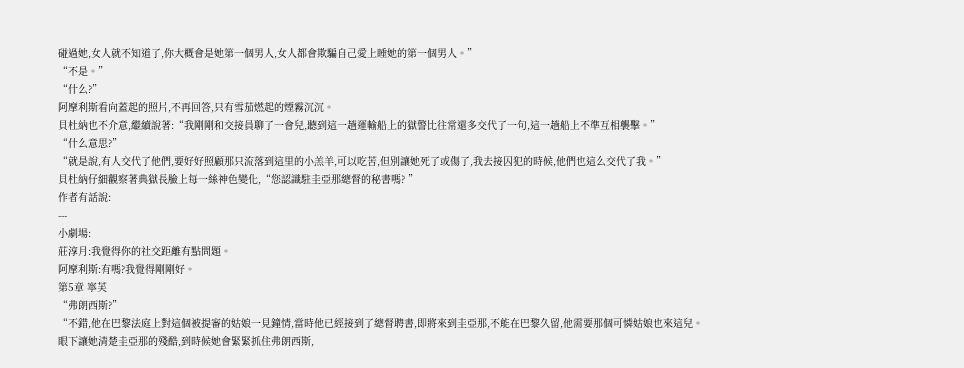碰過她,女人就不知道了,你大概會是她第一個男人,女人都會欺騙自己愛上睡她的第一個男人。”
“不是。”
“什么?”
阿摩利斯看向蓋起的照片,不再回答,只有雪茄燃起的煙霧沉沉。
貝杜納也不介意,繼續說著:“我剛剛和交接員聊了一會兒,聽到這一趟運輸船上的獄警比往常還多交代了一句,這一趟船上不準互相襲擊。”
“什么意思?”
“就是說,有人交代了他們,要好好照顧那只流落到這里的小羔羊,可以吃苦,但別讓她死了或傷了,我去接囚犯的時候,他們也這么交代了我。”
貝杜納仔細觀察著典獄長臉上每一絲神色變化,“您認識駐圭亞那總督的秘書嗎? ”
作者有話說:
---
小劇場:
莊淳月:我覺得你的社交距離有點問題。
阿摩利斯:有嗎?我覺得剛剛好。
第5章 寧芙
“弗朗西斯?”
“不錯,他在巴黎法庭上對這個被提審的姑娘一見鐘情,當時他已經接到了總督聘書,即將來到圭亞那,不能在巴黎久留,他需要那個可憐姑娘也來這兒。
眼下讓她清楚圭亞那的殘酷,到時候她會緊緊抓住弗朗西斯,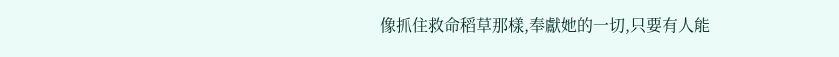像抓住救命稻草那樣,奉獻她的一切,只要有人能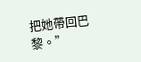把她帶回巴黎。”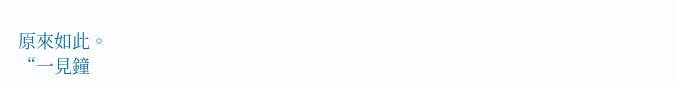原來如此。
“一見鐘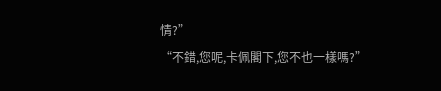情?”
“不錯,您呢,卡佩閣下,您不也一樣嗎?”